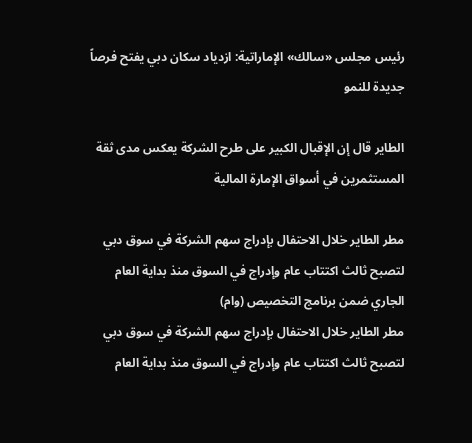رئيس مجلس «سالك» الإماراتية: ازدياد سكان دبي يفتح فرصاً جديدة للنمو

الطاير قال إن الإقبال الكبير على طرح الشركة يعكس مدى ثقة المستثمرين في أسواق الإمارة المالية

مطر الطاير خلال الاحتفال بإدراج سهم الشركة في سوق دبي لتصبح ثالث اكتتاب عام وإدراج في السوق منذ بداية العام الجاري ضمن برنامج التخصيص (وام)
مطر الطاير خلال الاحتفال بإدراج سهم الشركة في سوق دبي لتصبح ثالث اكتتاب عام وإدراج في السوق منذ بداية العام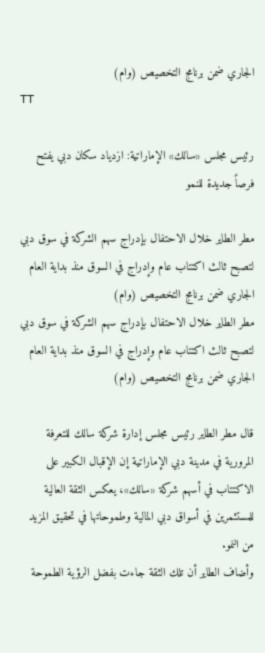الجاري ضمن برنامج التخصيص (وام)
TT

رئيس مجلس «سالك» الإماراتية: ازدياد سكان دبي يفتح فرصاً جديدة للنمو

مطر الطاير خلال الاحتفال بإدراج سهم الشركة في سوق دبي لتصبح ثالث اكتتاب عام وإدراج في السوق منذ بداية العام الجاري ضمن برنامج التخصيص (وام)
مطر الطاير خلال الاحتفال بإدراج سهم الشركة في سوق دبي لتصبح ثالث اكتتاب عام وإدراج في السوق منذ بداية العام الجاري ضمن برنامج التخصيص (وام)

قال مطر الطاير رئيس مجلس إدارة شركة سالك للتعرفة المرورية في مدينة دبي الإماراتية إن الإقبال الكبير على الاكتتاب في أسهم شركة «سالك»، يعكس الثقة العالية للمستثمرين في أسواق دبي المالية وطموحاتها في تحقيق المزيد من النمو.
وأضاف الطاير أن تلك الثقة جاءت بفضل الرؤية الطموحة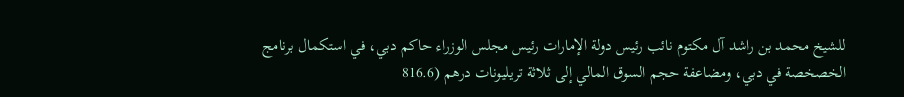للشيخ محمد بن راشد آل مكتوم نائب رئيس دولة الإمارات رئيس مجلس الوزراء حاكم دبي، في استكمال برنامج الخصخصة في دبي، ومضاعفة حجم السوق المالي إلى ثلاثة تريليونات درهم (816.6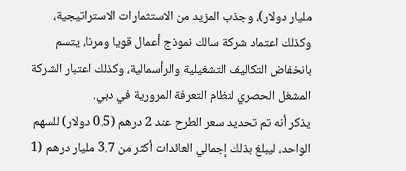مليار دولار)، وجذب المزيد من الاستثمارات الاستراتيجية، وكذلك اعتماد شركة سالك نموذج أعمال قويا ومرنا، يتسم بانخفاض التكاليف التشغيلية والرأسمالية، وكذلك اعتبار الشركة المشغل الحصري لنظام التعرفة المرورية في دبي.
يذكر أنه تم تحديد سعر الطرح عند 2 درهم (0.5 دولار) للسهم الواحد، ليبلغ بذلك إجمالي العائدات أكثر من 3.7 مليار درهم (1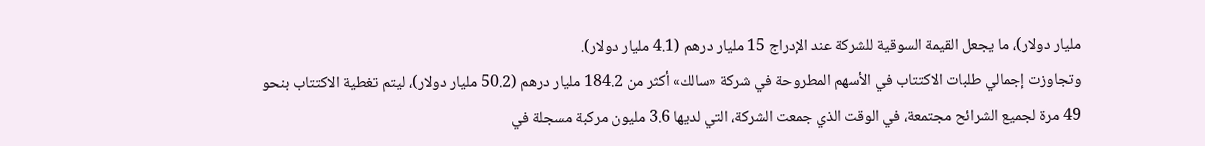مليار دولار)، ما يجعل القيمة السوقية للشركة عند الإدراج 15 مليار درهم (4.1 مليار دولار).
وتجاوزت إجمالي طلبات الاكتتاب في الأسهم المطروحة في شركة «سالك» أكثر من 184.2 مليار درهم (50.2 مليار دولار)، ليتم تغطية الاكتتاب بنحو 49 مرة لجميع الشرائح مجتمعة، في الوقت الذي جمعت الشركة، التي لديها 3.6 مليون مركبة مسجلة في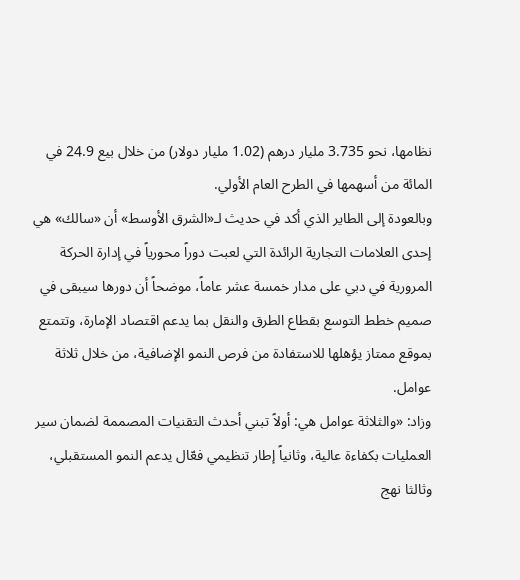نظامها، نحو 3.735 مليار درهم (1.02 مليار دولار) من خلال بيع 24.9 في المائة من أسهمها في الطرح العام الأولي.
وبالعودة إلى الطاير الذي أكد في حديث لـ«الشرق الأوسط» أن «سالك» هي إحدى العلامات التجارية الرائدة التي لعبت دوراً محورياً في إدارة الحركة المرورية في دبي على مدار خمسة عشر عاماً، موضحاً أن دورها سيبقى في صميم خطط التوسع بقطاع الطرق والنقل بما يدعم اقتصاد الإمارة، وتتمتع بموقع ممتاز يؤهلها للاستفادة من فرص النمو الإضافية، من خلال ثلاثة عوامل.
وزاد: «والثلاثة عوامل هي: أولاً تبني أحدث التقنيات المصممة لضمان سير العمليات بكفاءة عالية، وثانياً إطار تنظيمي فعّال يدعم النمو المستقبلي، وثالثا نهج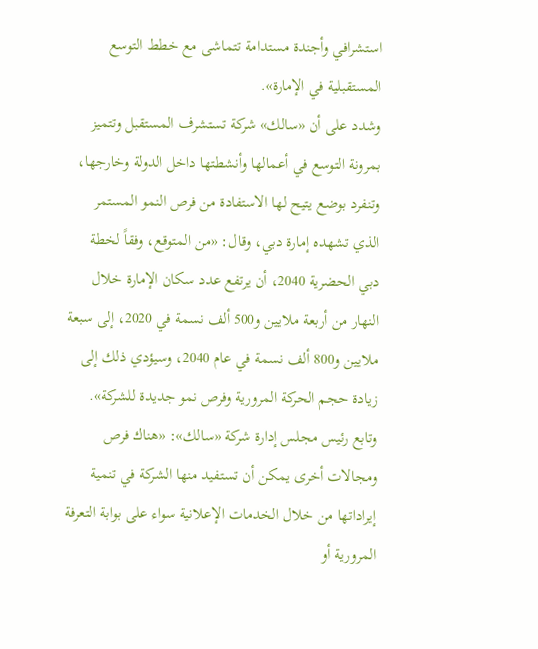استشرافي وأجندة مستدامة تتماشى مع خطط التوسع المستقبلية في الإمارة».
وشدد على أن «سالك» شركة تستشرف المستقبل وتتميز بمرونة التوسع في أعمالها وأنشطتها داخل الدولة وخارجها، وتنفرد بوضع يتيح لها الاستفادة من فرص النمو المستمر الذي تشهده إمارة دبي، وقال: «من المتوقع، وفقاً لخطة دبي الحضرية 2040، أن يرتفع عدد سكان الإمارة خلال النهار من أربعة ملايين و500 ألف نسمة في 2020، إلى سبعة ملايين و800 ألف نسمة في عام 2040، وسيؤدي ذلك إلى زيادة حجم الحركة المرورية وفرص نمو جديدة للشركة».
وتابع رئيس مجلس إدارة شركة «سالك»: «هناك فرص ومجالات أخرى يمكن أن تستفيد منها الشركة في تنمية إيراداتها من خلال الخدمات الإعلانية سواء على بوابة التعرفة المرورية أو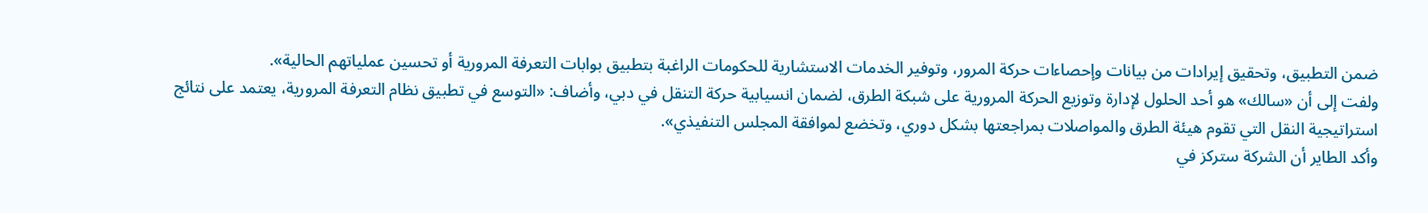ضمن التطبيق، وتحقيق إيرادات من بيانات وإحصاءات حركة المرور، وتوفير الخدمات الاستشارية للحكومات الراغبة بتطبيق بوابات التعرفة المرورية أو تحسين عملياتهم الحالية».
ولفت إلى أن «سالك» هو أحد الحلول لإدارة وتوزيع الحركة المرورية على شبكة الطرق، لضمان انسيابية حركة التنقل في دبي، وأضاف: «التوسع في تطبيق نظام التعرفة المرورية، يعتمد على نتائج استراتيجية النقل التي تقوم هيئة الطرق والمواصلات بمراجعتها بشكل دوري، وتخضع لموافقة المجلس التنفيذي».
وأكد الطاير أن الشركة ستركز في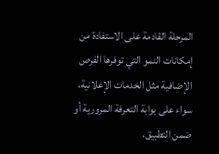المرحلة القادمة على الاستفادة من إمكانات النمو التي توفرها الفرص الإضافية مثل الخدمات الإعلانية، سواء على بوابة التعرفة المرورية أو ضمن التطبيق،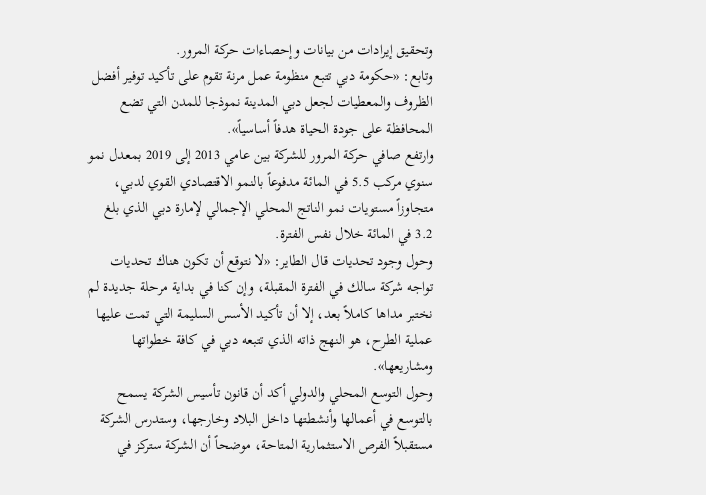وتحقيق إيرادات من بيانات وإحصاءات حركة المرور.
وتابع: «حكومة دبي تتبع منظومة عمل مرنة تقوم على تأكيد توفير أفضل الظروف والمعطيات لجعل دبي المدينة نموذجا للمدن التي تضع المحافظة على جودة الحياة هدفاً أساسياً».
وارتفع صافي حركة المرور للشركة بين عامي 2013 إلى 2019 بمعدل نمو سنوي مركب 5.5 في المائة مدفوعاً بالنمو الاقتصادي القوي لدبي، متجاوزاً مستويات نمو الناتج المحلي الإجمالي لإمارة دبي الذي بلغ 3.2 في المائة خلال نفس الفترة.
وحول وجود تحديات قال الطاير: «لا نتوقع أن تكون هناك تحديات تواجه شركة سالك في الفترة المقبلة، وإن كنا في بداية مرحلة جديدة لم نختبر مداها كاملاً بعد، إلا أن تأكيد الأسس السليمة التي تمت عليها عملية الطرح، هو النهج ذاته الذي تتبعه دبي في كافة خطواتها ومشاريعها».
وحول التوسع المحلي والدولي أكد أن قانون تأسيس الشركة يسمح بالتوسع في أعمالها وأنشطتها داخل البلاد وخارجها، وستدرس الشركة مستقبلاً الفرص الاستثمارية المتاحة، موضحاً أن الشركة ستركز في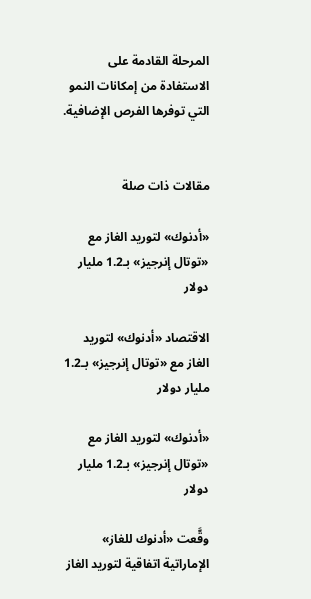المرحلة القادمة على الاستفادة من إمكانات النمو التي توفرها الفرص الإضافية.


مقالات ذات صلة

«أدنوك» لتوريد الغاز مع «توتال إنرجيز» بـ1.2 مليار دولار

الاقتصاد «أدنوك» لتوريد الغاز مع «توتال إنرجيز» بـ1.2 مليار دولار

«أدنوك» لتوريد الغاز مع «توتال إنرجيز» بـ1.2 مليار دولار

وقَّعت «أدنوك للغاز» الإماراتية اتفاقية لتوريد الغاز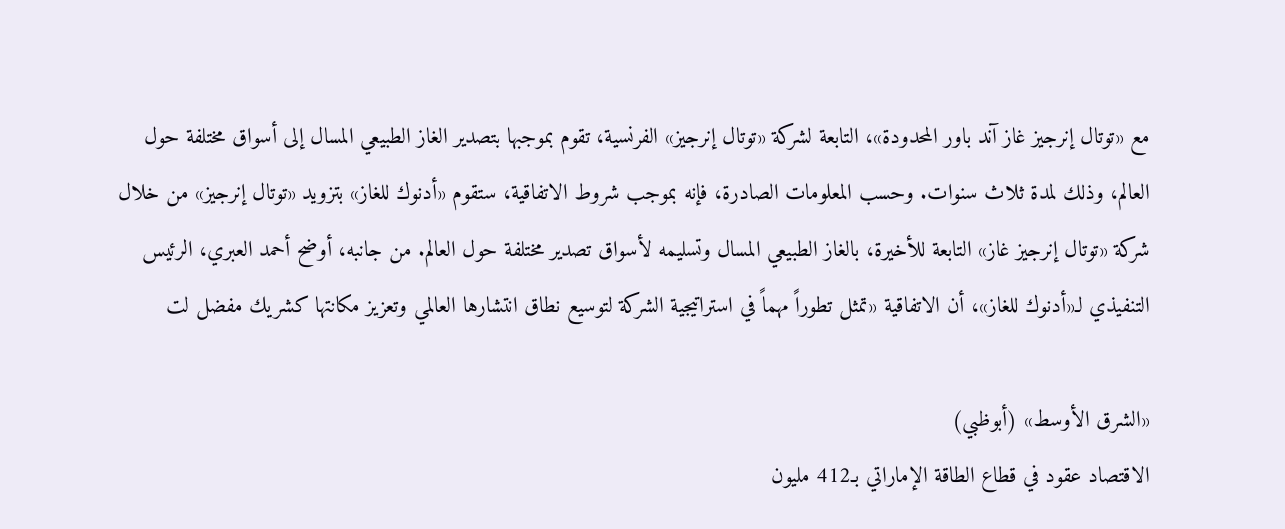مع «توتال إنرجيز غاز آند باور المحدودة»، التابعة لشركة «توتال إنرجيز» الفرنسية، تقوم بموجبها بتصدير الغاز الطبيعي المسال إلى أسواق مختلفة حول العالم، وذلك لمدة ثلاث سنوات. وحسب المعلومات الصادرة، فإنه بموجب شروط الاتفاقية، ستقوم «أدنوك للغاز» بتزويد «توتال إنرجيز» من خلال شركة «توتال إنرجيز غاز» التابعة للأخيرة، بالغاز الطبيعي المسال وتسليمه لأسواق تصدير مختلفة حول العالم. من جانبه، أوضح أحمد العبري، الرئيس التنفيذي لـ«أدنوك للغاز»، أن الاتفاقية «تمثل تطوراً مهماً في استراتيجية الشركة لتوسيع نطاق انتشارها العالمي وتعزيز مكانتها كشريك مفضل لت

«الشرق الأوسط» (أبوظبي)
الاقتصاد عقود في قطاع الطاقة الإماراتي بـ412 مليون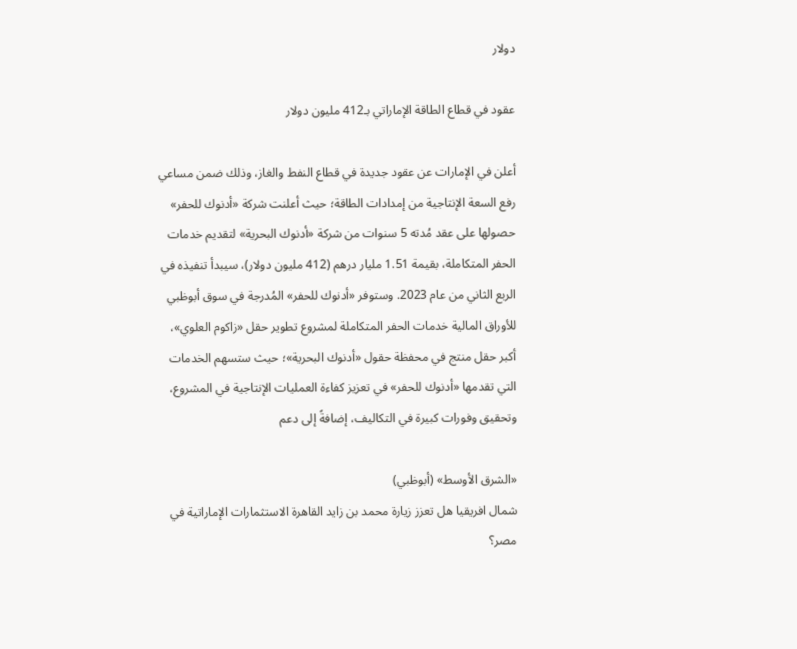دولار

عقود في قطاع الطاقة الإماراتي بـ412 مليون دولار

أعلن في الإمارات عن عقود جديدة في قطاع النفط والغاز، وذلك ضمن مساعي رفع السعة الإنتاجية من إمدادات الطاقة؛ حيث أعلنت شركة «أدنوك للحفر» حصولها على عقد مُدته 5 سنوات من شركة «أدنوك البحرية» لتقديم خدمات الحفر المتكاملة، بقيمة 1.51 مليار درهم (412 مليون دولار)، سيبدأ تنفيذه في الربع الثاني من عام 2023. وستوفر «أدنوك للحفر» المُدرجة في سوق أبوظبي للأوراق المالية خدمات الحفر المتكاملة لمشروع تطوير حقل «زاكوم العلوي»، أكبر حقل منتج في محفظة حقول «أدنوك البحرية»؛ حيث ستسهم الخدمات التي تقدمها «أدنوك للحفر» في تعزيز كفاءة العمليات الإنتاجية في المشروع، وتحقيق وفورات كبيرة في التكاليف، إضافةً إلى دعم

«الشرق الأوسط» (أبوظبي)
شمال افريقيا هل تعزز زيارة محمد بن زايد القاهرة الاستثمارات الإماراتية في مصر؟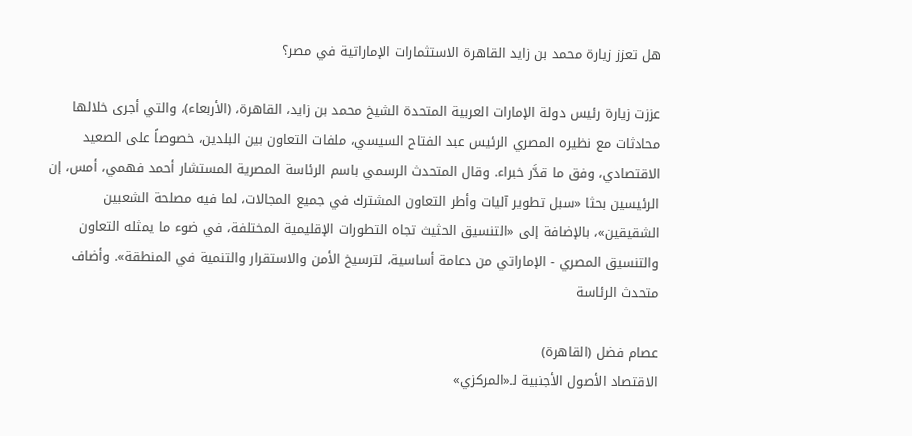هل تعزز زيارة محمد بن زايد القاهرة الاستثمارات الإماراتية في مصر؟

عززت زيارة رئيس دولة الإمارات العربية المتحدة الشيخ محمد بن زايد، القاهرة، (الأربعاء)، والتي أجرى خلالها محادثات مع نظيره المصري الرئيس عبد الفتاح السيسي، ملفات التعاون بين البلدين، خصوصاً على الصعيد الاقتصادي، وفق ما قدَّر خبراء. وقال المتحدث الرسمي باسم الرئاسة المصرية المستشار أحمد فهمي، أمس، إن الرئيسين بحثا «سبل تطوير آليات وأطر التعاون المشترك في جميع المجالات، لما فيه مصلحة الشعبين الشقيقين»، بالإضافة إلى «التنسيق الحثيث تجاه التطورات الإقليمية المختلفة، في ضوء ما يمثله التعاون والتنسيق المصري - الإماراتي من دعامة أساسية، لترسيخ الأمن والاستقرار والتنمية في المنطقة». وأضاف متحدث الرئاسة

عصام فضل (القاهرة)
الاقتصاد الأصول الأجنبية لـ«المركزي»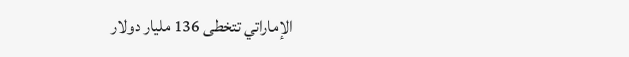الإماراتي تتخطى 136 مليار دولار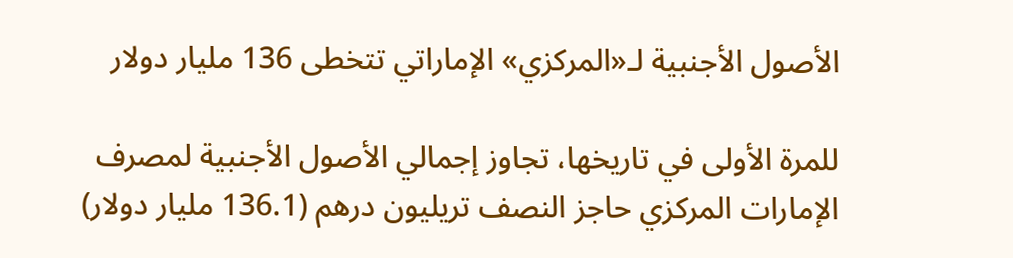الأصول الأجنبية لـ«المركزي» الإماراتي تتخطى 136 مليار دولار

للمرة الأولى في تاريخها، تجاوز إجمالي الأصول الأجنبية لمصرف الإمارات المركزي حاجز النصف تريليون درهم (136.1 مليار دولار)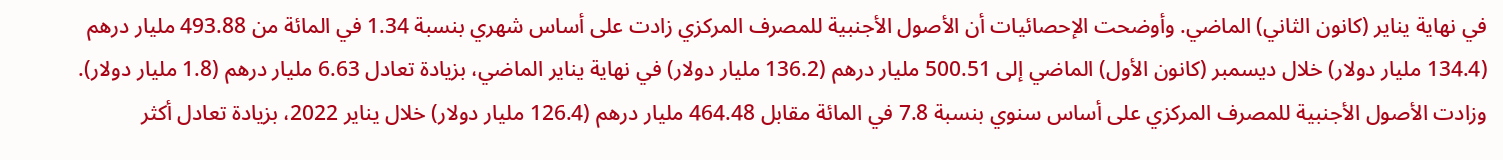في نهاية يناير (كانون الثاني) الماضي. وأوضحت الإحصائيات أن الأصول الأجنبية للمصرف المركزي زادت على أساس شهري بنسبة 1.34 في المائة من 493.88 مليار درهم (134.4 مليار دولار) خلال ديسمبر (كانون الأول) الماضي إلى 500.51 مليار درهم (136.2 مليار دولار) في نهاية يناير الماضي، بزيادة تعادل 6.63 مليار درهم (1.8 مليار دولار). وزادت الأصول الأجنبية للمصرف المركزي على أساس سنوي بنسبة 7.8 في المائة مقابل 464.48 مليار درهم (126.4 مليار دولار) خلال يناير 2022، بزيادة تعادل أكثر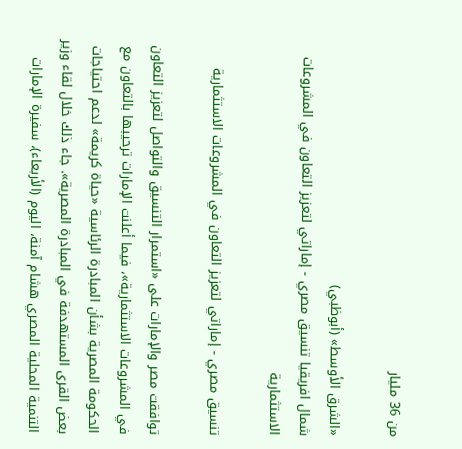من 36 مليار

«الشرق الأوسط» (أبوظبي)
شمال افريقيا تنسيق مصري - إماراتي لتعزيز التعاون في المشروعات الاستثمارية

تنسيق مصري - إماراتي لتعزيز التعاون في المشروعات الاستثمارية

توافقت مصر والإمارات على «استمرار التنسيق والتواصل لتعزيز التعاون في المشروعات الاستثمارية»، فيما أعلنت الإمارات ترحيبها بالتعاون مع الحكومة المصرية بشأن المبادرة الرئاسية «حياة كريمة» لدعم احتياجات بعض القرى المستهدفة في المبادرة المصرية». جاء ذلك خلال لقاء وزير التنمية المحلية المصري هشام آمنة، اليوم (الأربعاء)، سفيرة الإمارات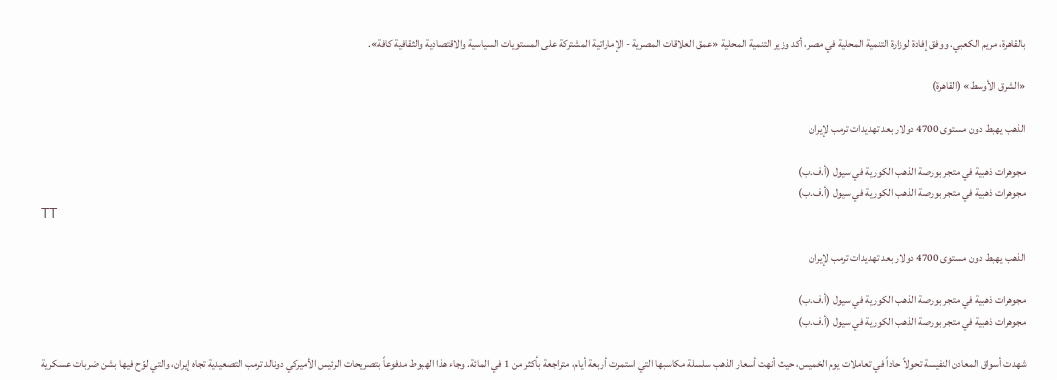بالقاهرة، مريم الكعبي. ووفق إفادة لوزارة التنمية المحلية في مصر، أكد وزير التنمية المحلية «عمق العلاقات المصرية - الإماراتية المشتركة على المستويات السياسية والاقتصادية والثقافية كافة».

«الشرق الأوسط» (القاهرة)

الذهب يهبط دون مستوى 4700 دولار بعد تهديدات ترمب لإيران

مجوهرات ذهبية في متجر بورصة الذهب الكورية في سيول (أ.ف.ب)
مجوهرات ذهبية في متجر بورصة الذهب الكورية في سيول (أ.ف.ب)
TT

الذهب يهبط دون مستوى 4700 دولار بعد تهديدات ترمب لإيران

مجوهرات ذهبية في متجر بورصة الذهب الكورية في سيول (أ.ف.ب)
مجوهرات ذهبية في متجر بورصة الذهب الكورية في سيول (أ.ف.ب)

شهدت أسواق المعادن النفيسة تحولاً حاداً في تعاملات يوم الخميس، حيث أنهت أسعار الذهب سلسلة مكاسبها التي استمرت أربعة أيام، متراجعة بأكثر من 1 في المائة. وجاء هذا الهبوط مدفوعاً بتصريحات الرئيس الأميركي دونالد ترمب التصعيدية تجاه إيران، والتي لوّح فيها بشن ضربات عسكرية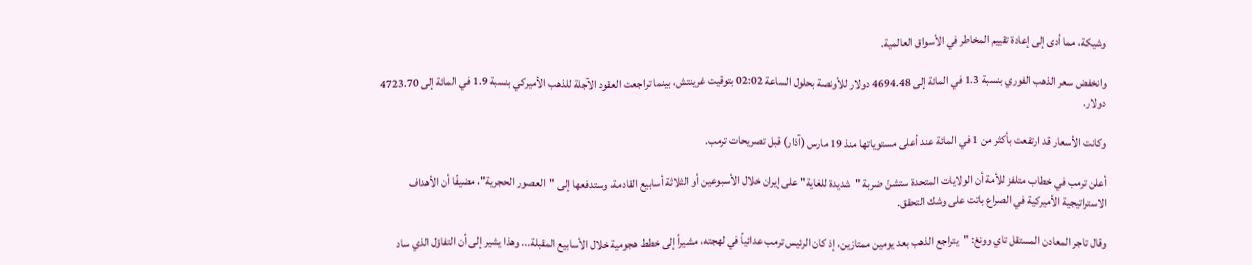وشيكة، مما أدى إلى إعادة تقييم المخاطر في الأسواق العالمية.

وانخفض سعر الذهب الفوري بنسبة 1.3 في المائة إلى 4694.48 دولار للأونصة بحلول الساعة 02:02 بتوقيت غرينتش، بينما تراجعت العقود الآجلة للذهب الأميركي بنسبة 1.9 في المائة إلى 4723.70 دولار.

وكانت الأسعار قد ارتفعت بأكثر من 1 في المائة عند أعلى مستوياتها منذ 19 مارس (آذار) قبل تصريحات ترمب.

أعلن ترمب في خطاب متلفز للأمة أن الولايات المتحدة ستشنّ ضربة "شديدة للغاية" على إيران خلال الأسبوعين أو الثلاثة أسابيع القادمة، وستدفعها إلى "العصور الحجرية"، مضيفًا أن الأهداف الاستراتيجية الأميركية في الصراع باتت على وشك التحقق.

وقال تاجر المعادن المستقل تاي وونغ: "يتراجع الذهب بعد يومين ممتازين، إذ كان الرئيس ترمب عدائياً في لهجته، مشيراً إلى خطط هجومية خلال الأسابيع المقبلة... وهذا يشير إلى أن التفاؤل الذي ساد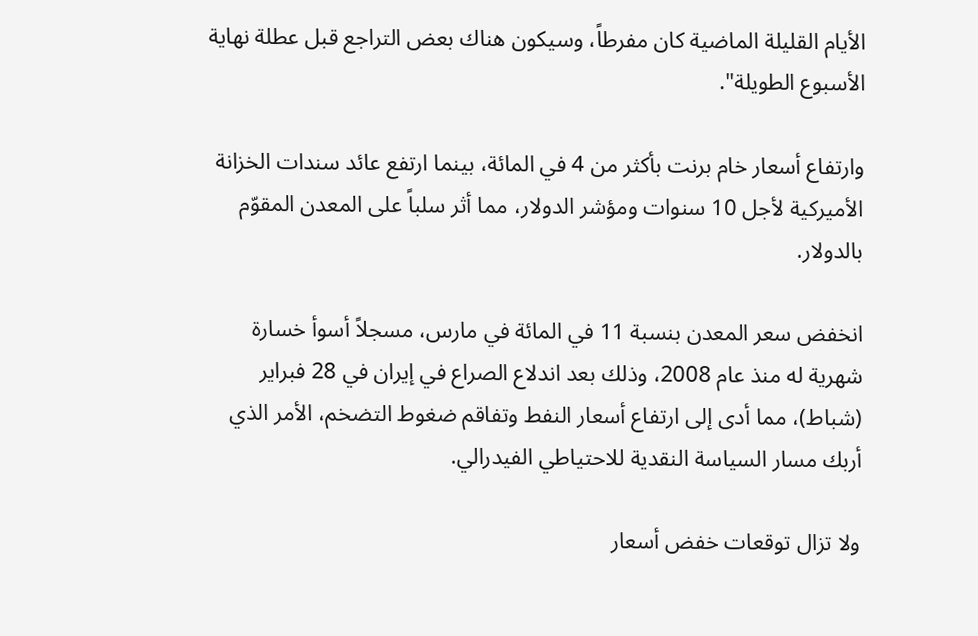الأيام القليلة الماضية كان مفرطاً، وسيكون هناك بعض التراجع قبل عطلة نهاية الأسبوع الطويلة".

وارتفاع أسعار خام برنت بأكثر من 4 في المائة، بينما ارتفع عائد سندات الخزانة الأميركية لأجل 10 سنوات ومؤشر الدولار، مما أثر سلباً على المعدن المقوّم بالدولار.

انخفض سعر المعدن بنسبة 11 في المائة في مارس، مسجلاً أسوأ خسارة شهرية له منذ عام 2008، وذلك بعد اندلاع الصراع في إيران في 28 فبراير (شباط)، مما أدى إلى ارتفاع أسعار النفط وتفاقم ضغوط التضخم، الأمر الذي أربك مسار السياسة النقدية للاحتياطي الفيدرالي.

ولا تزال توقعات خفض أسعار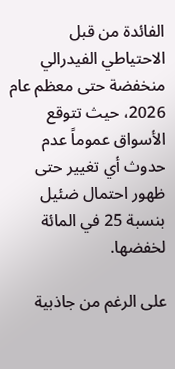الفائدة من قبل الاحتياطي الفيدرالي منخفضة حتى معظم عام 2026، حيث تتوقع الأسواق عموماً عدم حدوث أي تغيير حتى ظهور احتمال ضئيل بنسبة 25 في المائة لخفضها.

على الرغم من جاذبية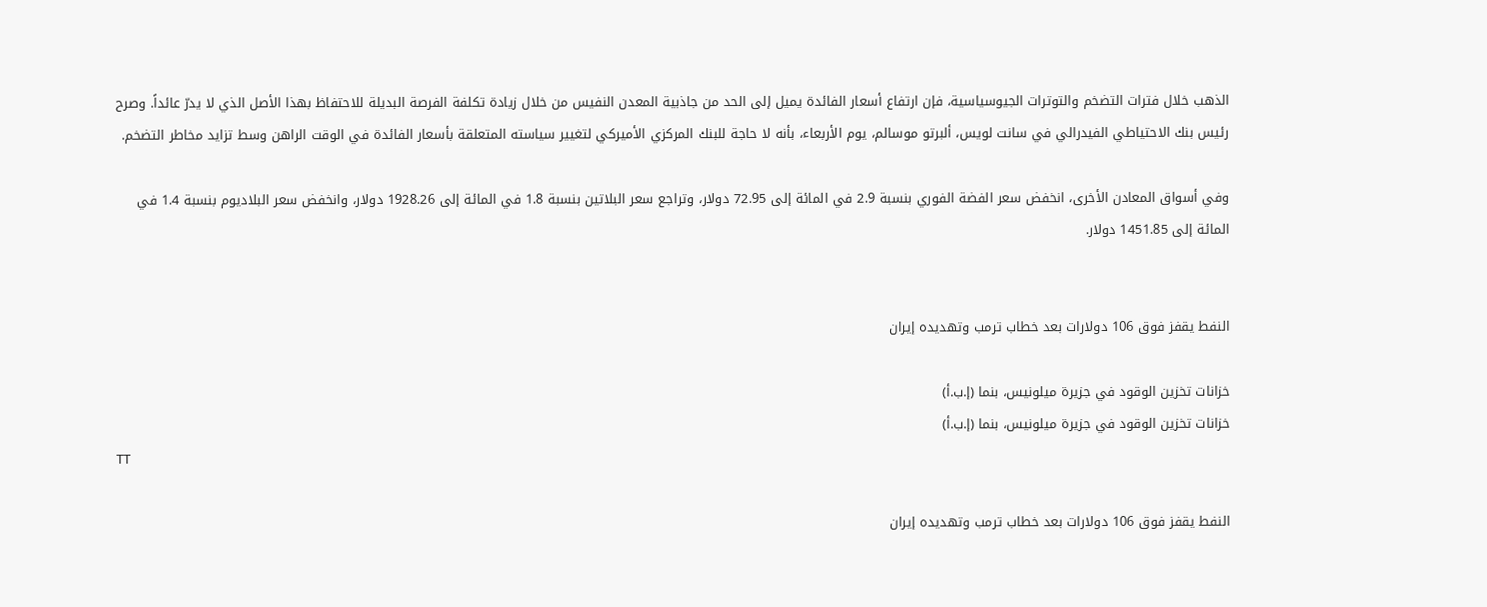الذهب خلال فترات التضخم والتوترات الجيوسياسية، فإن ارتفاع أسعار الفائدة يميل إلى الحد من جاذبية المعدن النفيس من خلال زيادة تكلفة الفرصة البديلة للاحتفاظ بهذا الأصل الذي لا يدرّ عائداً. وصرح رئيس بنك الاحتياطي الفيدرالي في سانت لويس، ألبرتو موسالم، يوم الأربعاء، بأنه لا حاجة للبنك المركزي الأميركي لتغيير سياسته المتعلقة بأسعار الفائدة في الوقت الراهن وسط تزايد مخاطر التضخم.

وفي أسواق المعادن الأخرى، انخفض سعر الفضة الفوري بنسبة 2.9 في المائة إلى 72.95 دولار، وتراجع سعر البلاتين بنسبة 1.8 في المائة إلى 1928.26 دولار، وانخفض سعر البلاديوم بنسبة 1.4 في المائة إلى 1451.85 دولار.


النفط يقفز فوق 106 دولارات بعد خطاب ترمب وتهديده إيران

خزانات تخزين الوقود في جزيرة ميلونيس، بنما (إ.ب.أ)
خزانات تخزين الوقود في جزيرة ميلونيس، بنما (إ.ب.أ)
TT

النفط يقفز فوق 106 دولارات بعد خطاب ترمب وتهديده إيران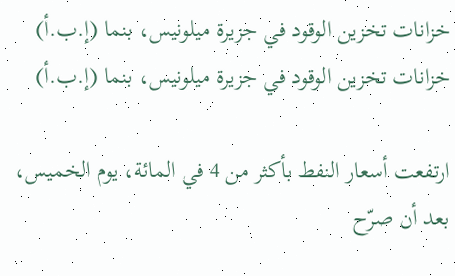خزانات تخزين الوقود في جزيرة ميلونيس، بنما (إ.ب.أ)
خزانات تخزين الوقود في جزيرة ميلونيس، بنما (إ.ب.أ)

ارتفعت أسعار النفط بأكثر من 4 في المائة، يوم الخميس، بعد أن صرّح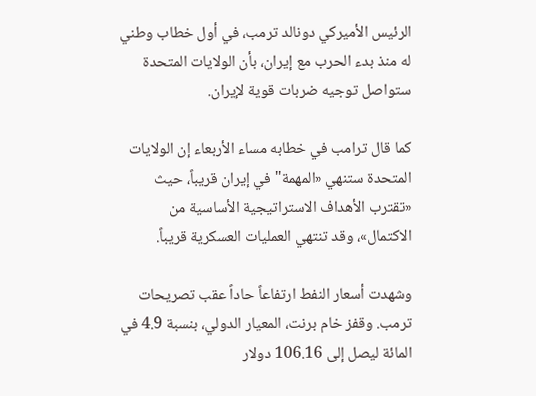الرئيس الأميركي دونالد ترمب، في أول خطاب وطني له منذ بدء الحرب مع إيران، بأن الولايات المتحدة ستواصل توجيه ضربات قوية لإيران.

كما قال ترامب في خطابه مساء الأربعاء إن الولايات المتحدة ستنهي «المهمة" في إيران قريباً، حيث «تقترب الأهداف الاستراتيجية الأساسية من الاكتمال»، وقد تنتهي العمليات العسكرية قريباً.

وشهدت أسعار النفط ارتفاعاً حاداً عقب تصريحات ترمب. وقفز خام برنت، المعيار الدولي، بنسبة 4.9 في المائة ليصل إلى 106.16 دولار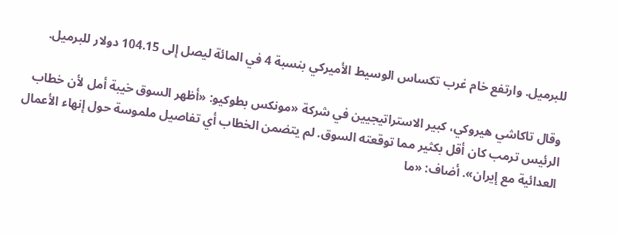للبرميل. وارتفع خام غرب تكساس الوسيط الأميركي بنسبة 4 في المائة ليصل إلى 104.15 دولار للبرميل.

وقال تاكاشي هيروكي، كبير الاستراتيجيين في شركة «مونكس بطوكيو: «أظهر السوق خيبة أمل لأن خطاب الرئيس ترمب كان أقل بكثير مما توقعته السوق. لم يتضمن الخطاب أي تفاصيل ملموسة حول إنهاء الأعمال العدائية مع إيران». أضاف: «ما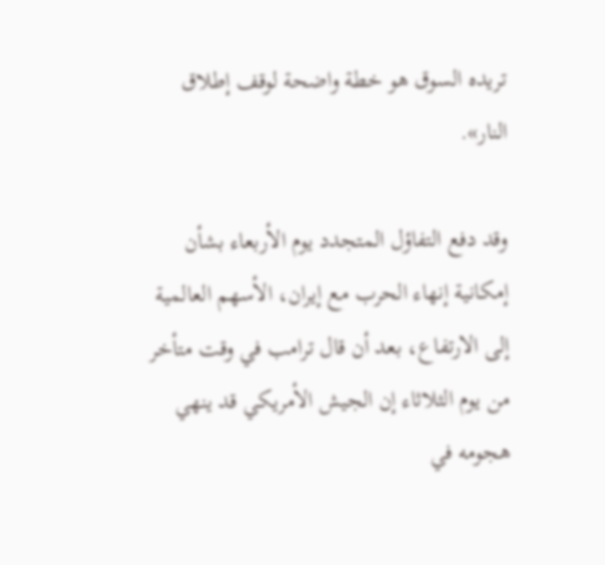تريده السوق هو خطة واضحة لوقف إطلاق النار».

وقد دفع التفاؤل المتجدد يوم الأربعاء بشأن إمكانية إنهاء الحرب مع إيران، الأسهم العالمية إلى الارتفاع، بعد أن قال ترامب في وقت متأخر من يوم الثلاثاء إن الجيش الأمريكي قد ينهي هجومه في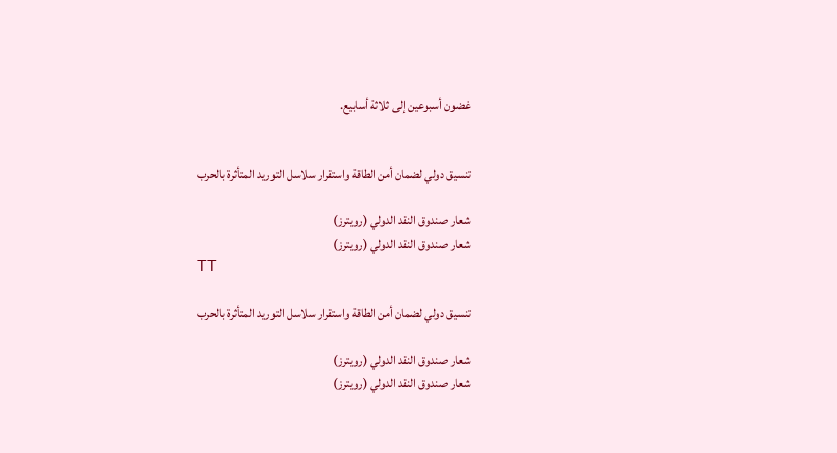غضون أسبوعين إلى ثلاثة أسابيع.


تنسيق دولي لضمان أمن الطاقة واستقرار سلاسل التوريد المتأثرة بالحرب

شعار صندوق النقد الدولي (رويترز)
شعار صندوق النقد الدولي (رويترز)
TT

تنسيق دولي لضمان أمن الطاقة واستقرار سلاسل التوريد المتأثرة بالحرب

شعار صندوق النقد الدولي (رويترز)
شعار صندوق النقد الدولي (رويترز)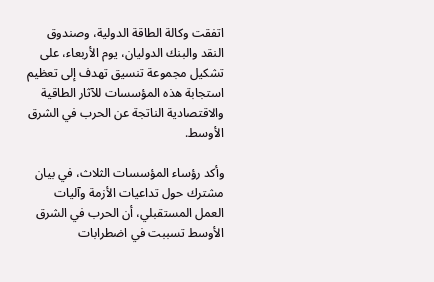اتفقت وكالة الطاقة الدولية، وصندوق النقد والبنك الدوليان، يوم الأربعاء، على تشكيل مجموعة تنسيق تهدف إلى تعظيم استجابة هذه المؤسسات للآثار الطاقية والاقتصادية الناتجة عن الحرب في الشرق الأوسط.

وأكد رؤساء المؤسسات الثلاث، في بيان مشترك حول تداعيات الأزمة وآليات العمل المستقبلي، أن الحرب في الشرق الأوسط تسببت في اضطرابات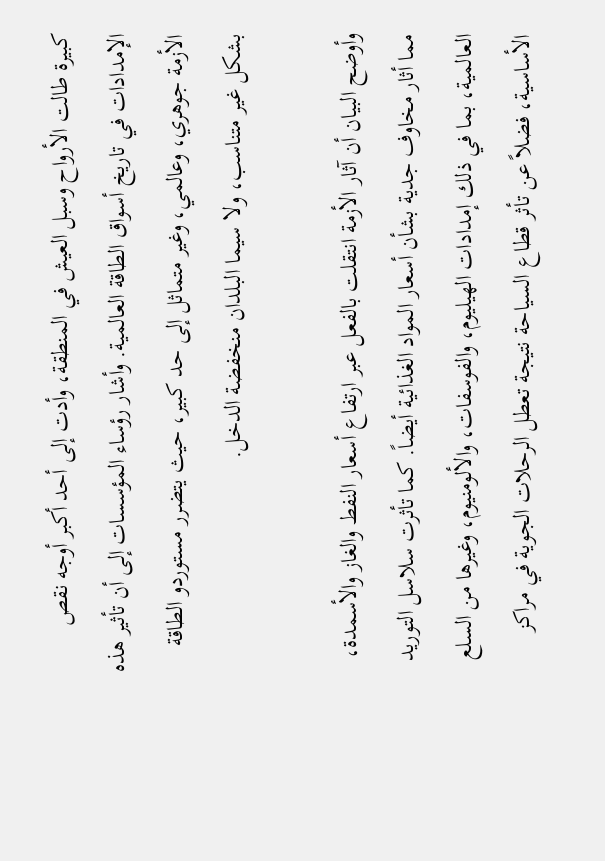كبيرة طالت الأرواح وسبل العيش في المنطقة، وأدت إلى أحد أكبر أوجه نقص الإمدادات في تاريخ أسواق الطاقة العالمية. وأشار رؤساء المؤسسات إلى أن تأثير هذه الأزمة جوهري، وعالمي، وغير متماثل إلى حد كبير، حيث يتضرر مستوردو الطاقة بشكل غير متناسب، ولا سيما البلدان منخفضة الدخل.

وأوضح البيان أن آثار الأزمة انتقلت بالفعل عبر ارتفاع أسعار النفط والغاز والأسمدة، مما أثار مخاوف جدية بشأن أسعار المواد الغذائية أيضاً. كما تأثرت سلاسل التوريد العالمية، بما في ذلك إمدادات الهيليوم، والفوسفات، والألومنيوم، وغيرها من السلع الأساسية، فضلاً عن تأثر قطاع السياحة نتيجة تعطل الرحلات الجوية في مراكز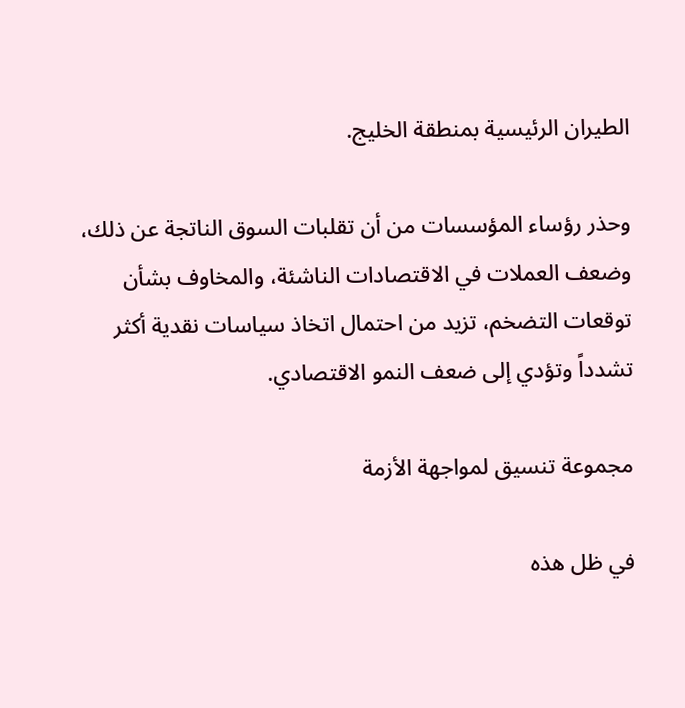الطيران الرئيسية بمنطقة الخليج.

وحذر رؤساء المؤسسات من أن تقلبات السوق الناتجة عن ذلك، وضعف العملات في الاقتصادات الناشئة، والمخاوف بشأن توقعات التضخم، تزيد من احتمال اتخاذ سياسات نقدية أكثر تشدداً وتؤدي إلى ضعف النمو الاقتصادي.

مجموعة تنسيق لمواجهة الأزمة

في ظل هذه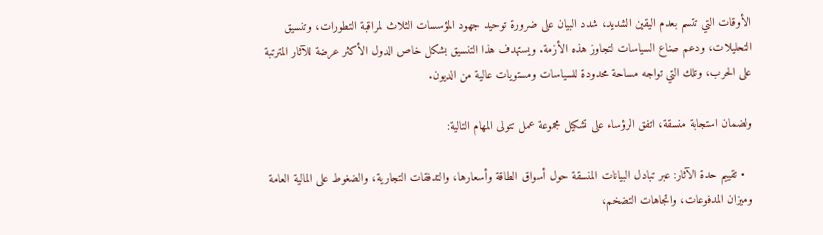الأوقات التي تتسم بعدم اليقين الشديد، شدد البيان على ضرورة توحيد جهود المؤسسات الثلاث لمراقبة التطورات، وتنسيق التحليلات، ودعم صناع السياسات لتجاوز هذه الأزمة. ويستهدف هذا التنسيق بشكل خاص الدول الأكثر عرضة للآثار المترتبة على الحرب، وتلك التي تواجه مساحة محدودة للسياسات ومستويات عالية من الديون.

ولضمان استجابة منسقة، اتفق الرؤساء على تشكيل مجموعة عمل تتولى المهام التالية:

  • تقييم حدة الآثار: عبر تبادل البيانات المنسقة حول أسواق الطاقة وأسعارها، والتدفقات التجارية، والضغوط على المالية العامة وميزان المدفوعات، واتجاهات التضخم،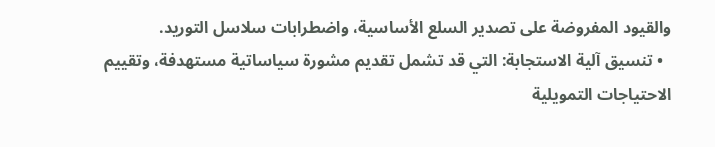والقيود المفروضة على تصدير السلع الأساسية، واضطرابات سلاسل التوريد.
  • تنسيق آلية الاستجابة: التي قد تشمل تقديم مشورة سياساتية مستهدفة، وتقييم الاحتياجات التمويلية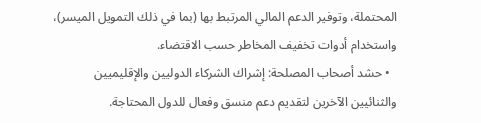المحتملة، وتوفير الدعم المالي المرتبط بها (بما في ذلك التمويل الميسر)، واستخدام أدوات تخفيف المخاطر حسب الاقتضاء.
  • حشد أصحاب المصلحة: إشراك الشركاء الدوليين والإقليميين والثنائيين الآخرين لتقديم دعم منسق وفعال للدول المحتاجة.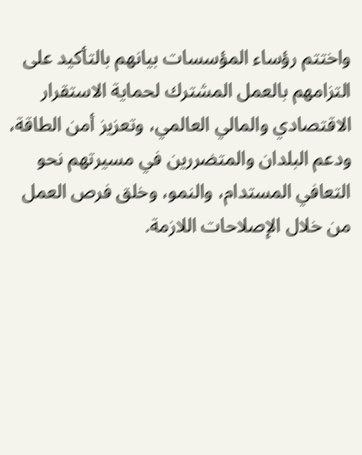واختتم رؤساء المؤسسات بيانهم بالتأكيد على التزامهم بالعمل المشترك لحماية الاستقرار الاقتصادي والمالي العالمي، وتعزيز أمن الطاقة، ودعم البلدان والمتضررين في مسيرتهم نحو التعافي المستدام، والنمو، وخلق فرص العمل من خلال الإصلاحات اللازمة.